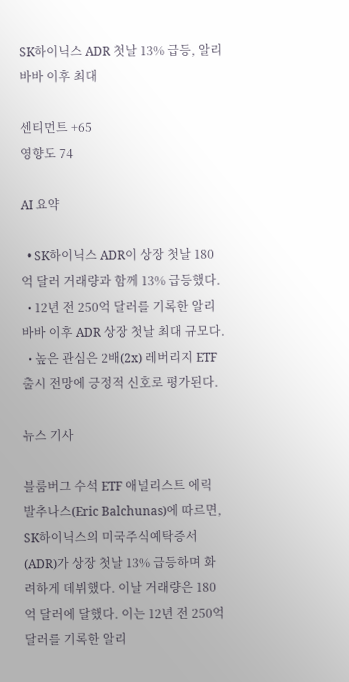SK하이닉스 ADR 첫날 13% 급등, 알리바바 이후 최대

센티먼트 +65
영향도 74

AI 요약

  • SK하이닉스 ADR이 상장 첫날 180억 달러 거래량과 함께 13% 급등했다.
  • 12년 전 250억 달러를 기록한 알리바바 이후 ADR 상장 첫날 최대 규모다.
  • 높은 관심은 2배(2x) 레버리지 ETF 출시 전망에 긍정적 신호로 평가된다.

뉴스 기사

블룸버그 수석 ETF 애널리스트 에릭 발추나스(Eric Balchunas)에 따르면, SK하이닉스의 미국주식예탁증서(ADR)가 상장 첫날 13% 급등하며 화려하게 데뷔했다. 이날 거래량은 180억 달러에 달했다. 이는 12년 전 250억 달러를 기록한 알리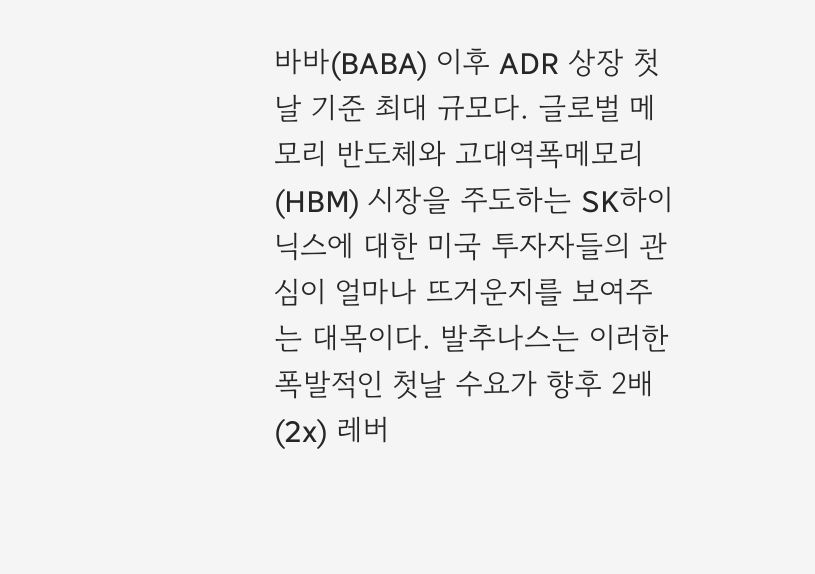바바(BABA) 이후 ADR 상장 첫날 기준 최대 규모다. 글로벌 메모리 반도체와 고대역폭메모리(HBM) 시장을 주도하는 SK하이닉스에 대한 미국 투자자들의 관심이 얼마나 뜨거운지를 보여주는 대목이다. 발추나스는 이러한 폭발적인 첫날 수요가 향후 2배(2x) 레버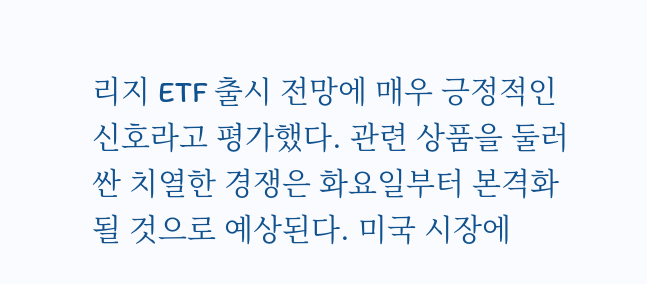리지 ETF 출시 전망에 매우 긍정적인 신호라고 평가했다. 관련 상품을 둘러싼 치열한 경쟁은 화요일부터 본격화될 것으로 예상된다. 미국 시장에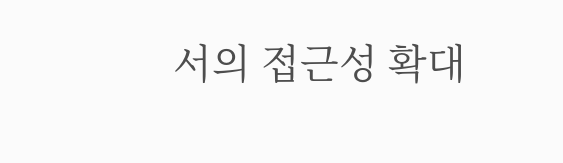서의 접근성 확대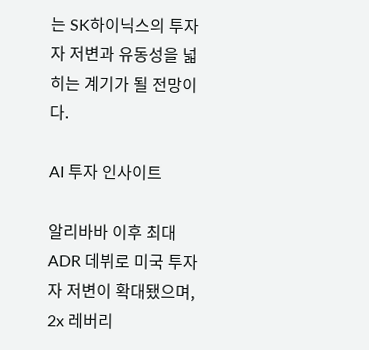는 SK하이닉스의 투자자 저변과 유동성을 넓히는 계기가 될 전망이다.

AI 투자 인사이트

알리바바 이후 최대 ADR 데뷔로 미국 투자자 저변이 확대됐으며, 2x 레버리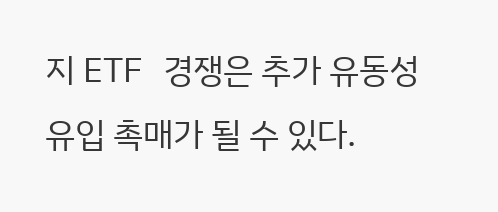지 ETF 경쟁은 추가 유동성 유입 촉매가 될 수 있다.